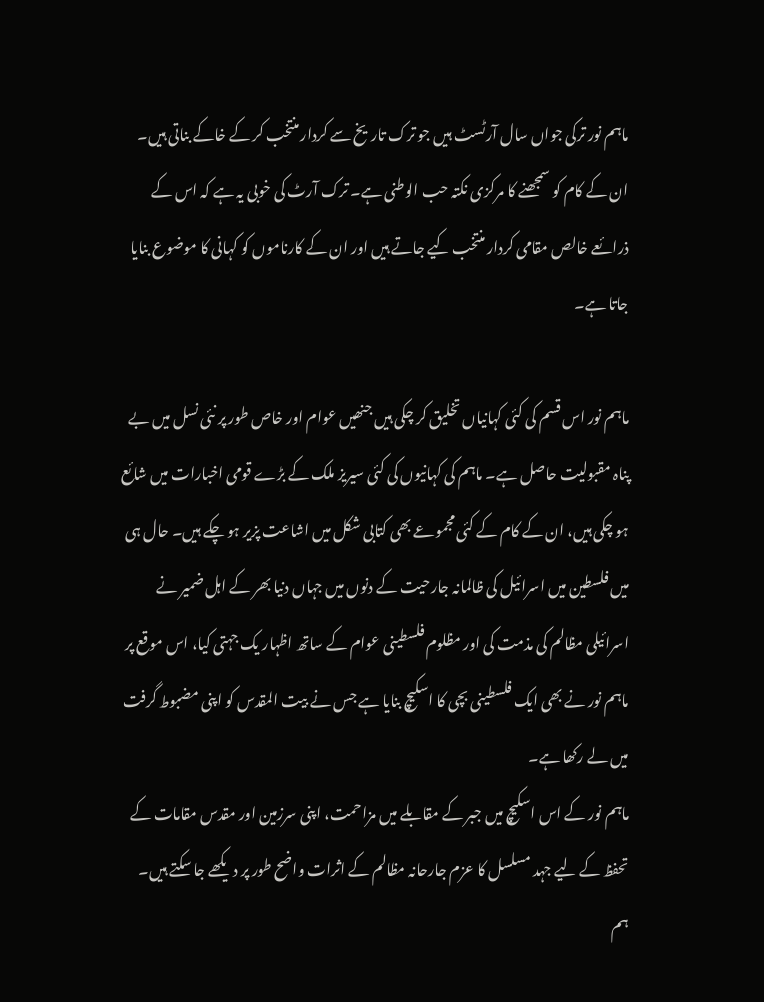ماہم نور ترکی جواں سال آرٹسٹ ہیں جو ترک تاریخ سے کردار منتخب کر کے خاکے بناتی ہیں۔ ان کے کام کو سمجھنے کا مرکزی نکتہ حب الوطنی ہے۔ ترک آرٹ کی خوبی یہ ہے کہ اس کے ذرائعے خالص مقامی کردار منتخب کیے جاتے ہیں اور ان کے کارناموں کو کہانی کا موضوع بنایا جاتا ہے۔

ماہم نور اس قسم کی کئی کہانیاں تخلیق کر چکی ہیں جنھیں عوام اور خاص طور پر نئی نسل میں بے پناہ مقبولیت حاصل ہے۔ ماہم کی کہانیوں کی کئی سیریز ملک کے بڑے قومی اخبارات میں شائع ہو چکی ہیں، ان کے کام کے کئی مجموعے بھی کتابی شکل میں اشاعت پزیر ہو چکے ہیں۔ حال ہی میں فلسطین میں اسرائیل کی ظالمانہ جارحیت کے دنوں میں جہاں دنیا بھر کے اہل ضمیر نے اسرائیلی مظالم کی مذمت کی اور مظلوم فلسطینی عوام کے ساتھ اظہار یک جہتی کیا، اس موقع پر ماہم نور نے بھی ایک فلسطینی بچی کا اسکیچ بنایا ہے جس نے بیت المقدس کو اپنی مضبوط گرفت میں لے رکھا ہے۔
ماہم نور کے اس اسکیچ میں جبر کے مقابلے میں مزاحمت، اپنی سرزمین اور مقدس مقامات کے تحفظ کے لیے جہد مسلسل کا عزم جارحانہ مظالم کے اثرات واضح طور پر دیکھے جا سکتے ہیں۔ ہم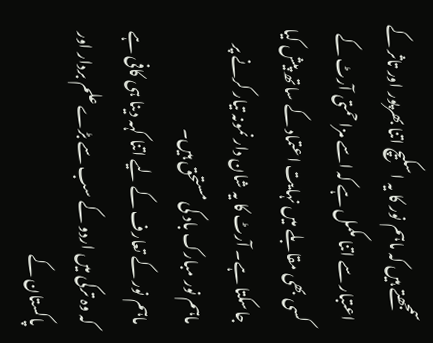سمجھتے ہیں کہ ماہم نور کا یہ اسکیچ اتنا بھرپور اور تاثر کے اعتبار سے اتنا مکمل ہے کہ اسے مزاحمتی آرٹ کے کسی بھی مقابلے میں نہایت اعتماد کے ساتھ پیش کیا جاسکتا ہے۔ آرٹ کا یہ شان دار نمونہ تیار کرنے پر ماہم نور مبارک باد کی مستحق ہیں۔
ماہم نور کے تعارف کے لیے اتنا کہہ دینا ہی کافی ہے کہ وہ ترکی میں اردو کے سب سے بڑے علم بردار اور پاکستان کے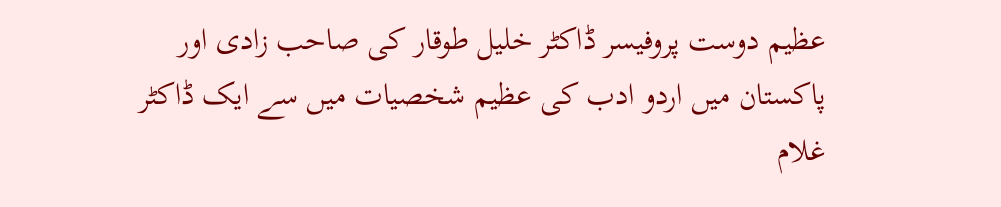عظیم دوست پروفیسر ڈاکٹر خلیل طوقار کی صاحب زادی اور پاکستان میں اردو ادب کی عظیم شخصیات میں سے ایک ڈاکٹر غلام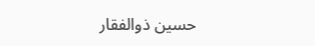حسین ذوالفقار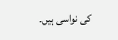کی نواسی ہیں۔